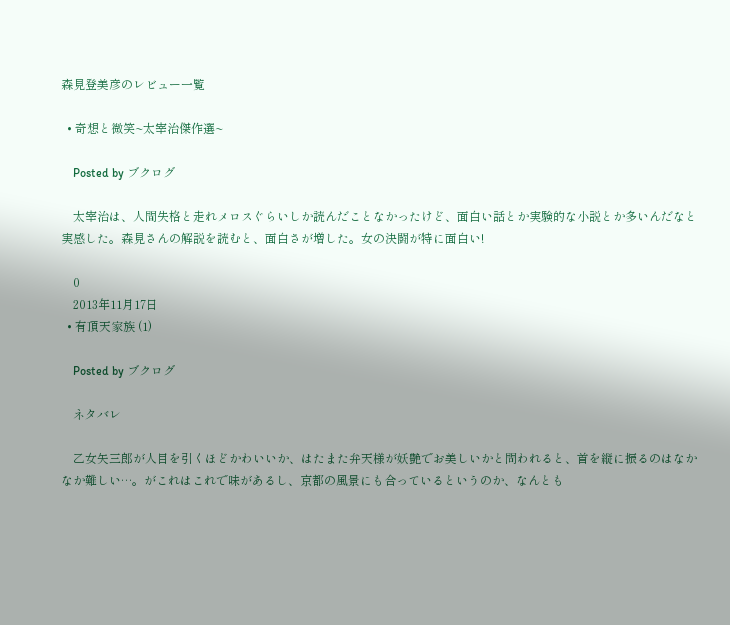森見登美彦のレビュー一覧

  • 奇想と微笑~太宰治傑作選~

    Posted by ブクログ

    太宰治は、人間失格と走れメロスぐらいしか読んだことなかったけど、面白い話とか実験的な小説とか多いんだなと実感した。森見さんの解説を読むと、面白さが増した。女の決闘が特に面白い!

    0
    2013年11月17日
  • 有頂天家族 (1)

    Posted by ブクログ

    ネタバレ

    乙女矢三郎が人目を引くほどかわいいか、はたまた弁天様が妖艶でお美しいかと問われると、首を縦に振るのはなかなか難しい…。がこれはこれで味があるし、京都の風景にも合っているというのか、なんとも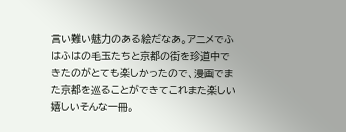言い難い魅力のある絵だなあ。アニメでふはふはの毛玉たちと京都の街を珍道中できたのがとても楽しかったので、漫画でまた京都を巡ることができてこれまた楽しい嬉しいそんな一冊。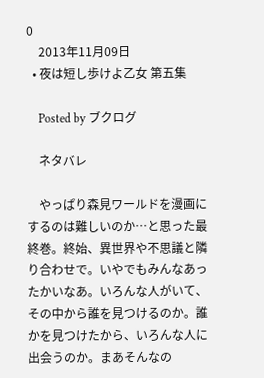0
    2013年11月09日
  • 夜は短し歩けよ乙女 第五集

    Posted by ブクログ

    ネタバレ

    やっぱり森見ワールドを漫画にするのは難しいのか…と思った最終巻。終始、異世界や不思議と隣り合わせで。いやでもみんなあったかいなあ。いろんな人がいて、その中から誰を見つけるのか。誰かを見つけたから、いろんな人に出会うのか。まあそんなの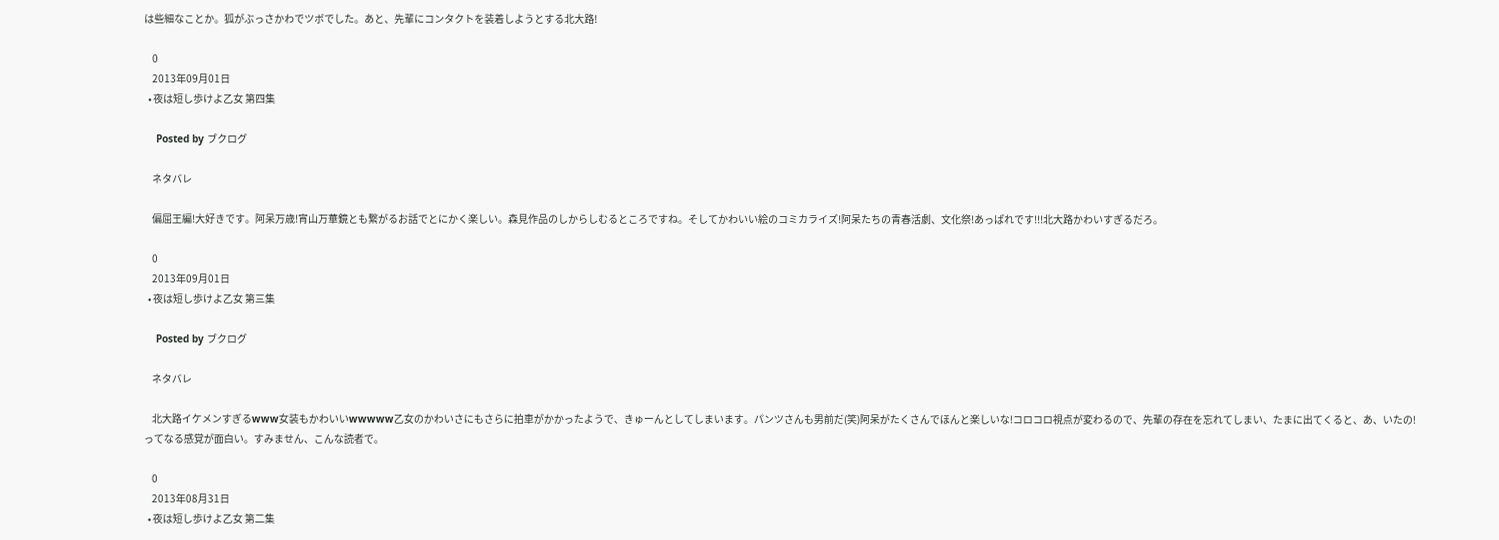は些細なことか。狐がぶっさかわでツボでした。あと、先輩にコンタクトを装着しようとする北大路!

    0
    2013年09月01日
  • 夜は短し歩けよ乙女 第四集

    Posted by ブクログ

    ネタバレ

    偏屈王編!大好きです。阿呆万歳!宵山万華鏡とも繋がるお話でとにかく楽しい。森見作品のしからしむるところですね。そしてかわいい絵のコミカライズ!阿呆たちの青春活劇、文化祭!あっぱれです!!!北大路かわいすぎるだろ。

    0
    2013年09月01日
  • 夜は短し歩けよ乙女 第三集

    Posted by ブクログ

    ネタバレ

    北大路イケメンすぎるwww女装もかわいいwwwww乙女のかわいさにもさらに拍車がかかったようで、きゅーんとしてしまいます。パンツさんも男前だ(笑)阿呆がたくさんでほんと楽しいな!コロコロ視点が変わるので、先輩の存在を忘れてしまい、たまに出てくると、あ、いたの!ってなる感覚が面白い。すみません、こんな読者で。

    0
    2013年08月31日
  • 夜は短し歩けよ乙女 第二集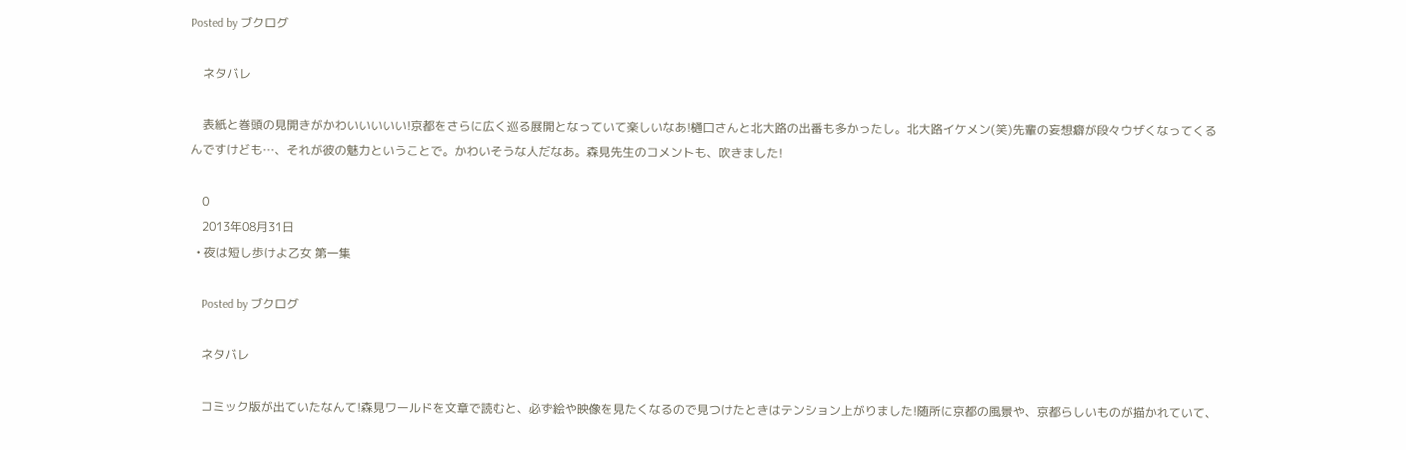Posted by ブクログ

    ネタバレ

    表紙と巻頭の見開きがかわいいいいい!京都をさらに広く巡る展開となっていて楽しいなあ!樋口さんと北大路の出番も多かったし。北大路イケメン(笑)先輩の妄想癖が段々ウザくなってくるんですけども…、それが彼の魅力ということで。かわいそうな人だなあ。森見先生のコメントも、吹きました!

    0
    2013年08月31日
  • 夜は短し歩けよ乙女 第一集

    Posted by ブクログ

    ネタバレ

    コミック版が出ていたなんて!森見ワールドを文章で読むと、必ず絵や映像を見たくなるので見つけたときはテンション上がりました!随所に京都の風景や、京都らしいものが描かれていて、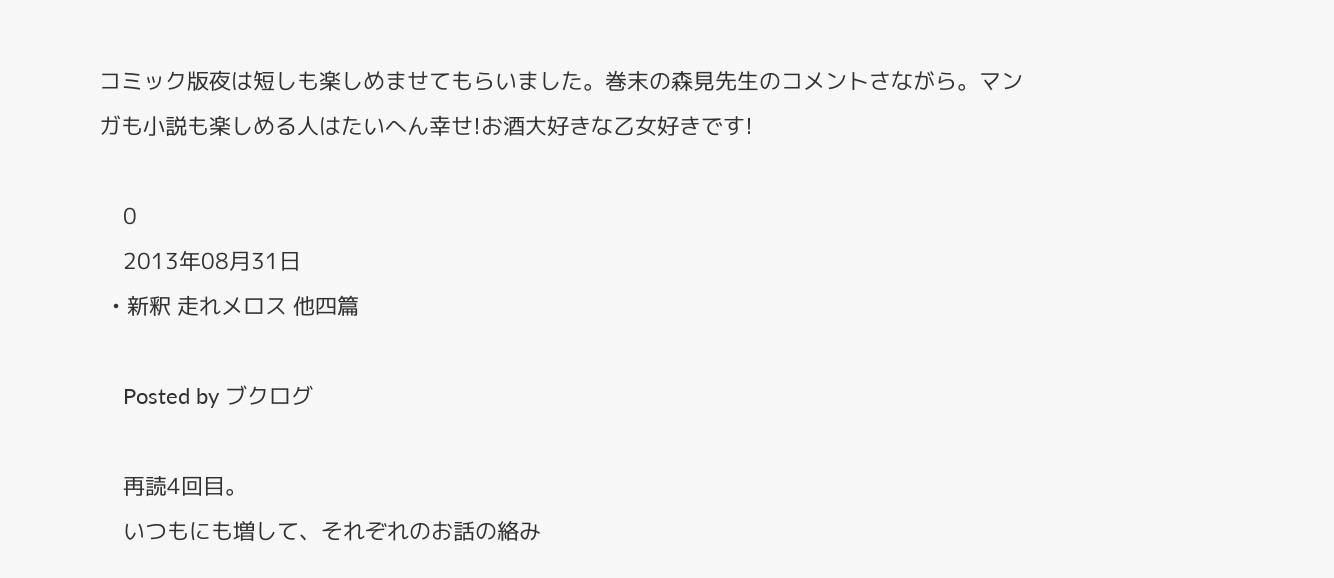コミック版夜は短しも楽しめませてもらいました。巻末の森見先生のコメントさながら。マンガも小説も楽しめる人はたいへん幸せ!お酒大好きな乙女好きです!

    0
    2013年08月31日
  • 新釈 走れメロス 他四篇

    Posted by ブクログ

    再読4回目。
    いつもにも増して、それぞれのお話の絡み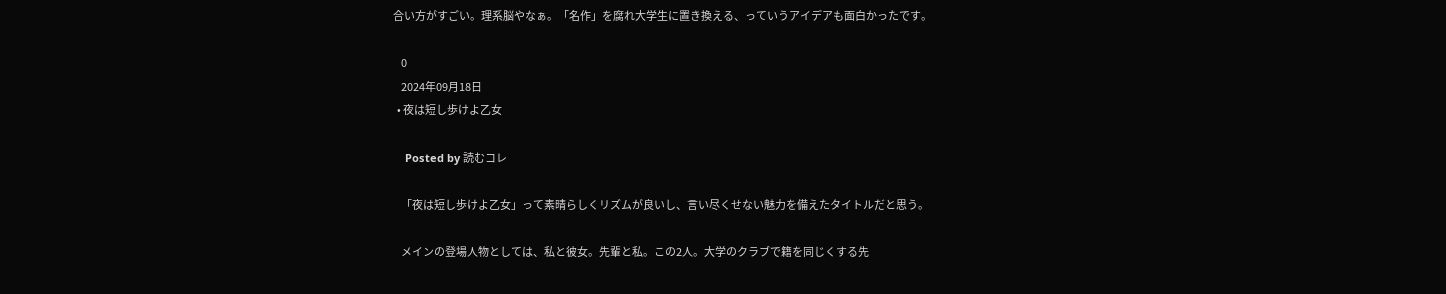合い方がすごい。理系脳やなぁ。「名作」を腐れ大学生に置き換える、っていうアイデアも面白かったです。

    0
    2024年09月18日
  • 夜は短し歩けよ乙女

    Posted by 読むコレ

    「夜は短し歩けよ乙女」って素晴らしくリズムが良いし、言い尽くせない魅力を備えたタイトルだと思う。

    メインの登場人物としては、私と彼女。先輩と私。この2人。大学のクラブで籍を同じくする先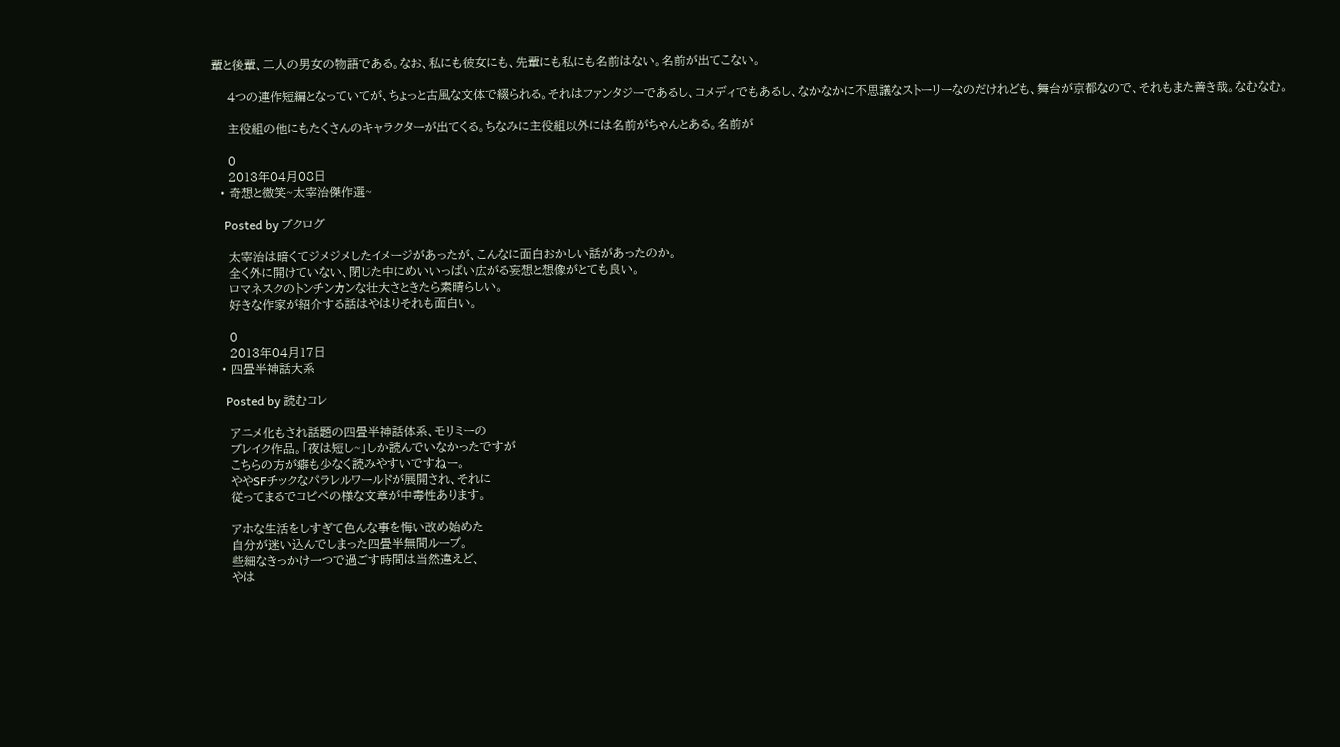輩と後輩、二人の男女の物語である。なお、私にも彼女にも、先輩にも私にも名前はない。名前が出てこない。

    4つの連作短編となっていてが、ちょっと古風な文体で綴られる。それはファンタジーであるし、コメディでもあるし、なかなかに不思議なストーリーなのだけれども、舞台が京都なので、それもまた善き哉。なむなむ。

    主役組の他にもたくさんのキャラクターが出てくる。ちなみに主役組以外には名前がちゃんとある。名前が

    0
    2013年04月08日
  • 奇想と微笑~太宰治傑作選~

    Posted by ブクログ

    太宰治は暗くてジメジメしたイメージがあったが、こんなに面白おかしい話があったのか。
    全く外に開けていない、閉じた中にめいいっぱい広がる妄想と想像がとても良い。
    ロマネスクのトンチンカンな壮大さときたら素晴らしい。
    好きな作家が紹介する話はやはりそれも面白い。

    0
    2013年04月17日
  • 四畳半神話大系

    Posted by 読むコレ

    アニメ化もされ話題の四畳半神話体系、モリミーの
    ブレイク作品。「夜は短し~」しか読んでいなかったですが
    こちらの方が癖も少なく読みやすいですねー。
    ややSFチックなパラレルワールドが展開され、それに
    従ってまるでコピペの様な文章が中毒性あります。

    アホな生活をしすぎて色んな事を悔い改め始めた
    自分が迷い込んでしまった四畳半無間ループ。
    些細なきっかけ一つで過ごす時間は当然違えど、
    やは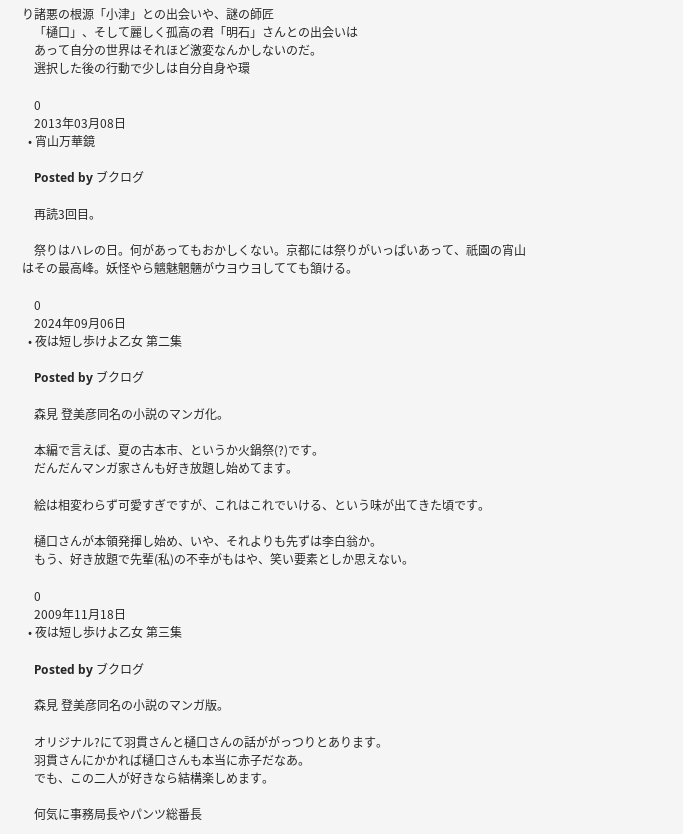り諸悪の根源「小津」との出会いや、謎の師匠
    「樋口」、そして麗しく孤高の君「明石」さんとの出会いは
    あって自分の世界はそれほど激変なんかしないのだ。
    選択した後の行動で少しは自分自身や環

    0
    2013年03月08日
  • 宵山万華鏡

    Posted by ブクログ

    再読3回目。

    祭りはハレの日。何があってもおかしくない。京都には祭りがいっぱいあって、祇園の宵山はその最高峰。妖怪やら魑魅魍魎がウヨウヨしてても頷ける。

    0
    2024年09月06日
  • 夜は短し歩けよ乙女 第二集

    Posted by ブクログ

    森見 登美彦同名の小説のマンガ化。

    本編で言えば、夏の古本市、というか火鍋祭(?)です。
    だんだんマンガ家さんも好き放題し始めてます。

    絵は相変わらず可愛すぎですが、これはこれでいける、という味が出てきた頃です。

    樋口さんが本領発揮し始め、いや、それよりも先ずは李白翁か。
    もう、好き放題で先輩(私)の不幸がもはや、笑い要素としか思えない。

    0
    2009年11月18日
  • 夜は短し歩けよ乙女 第三集

    Posted by ブクログ

    森見 登美彦同名の小説のマンガ版。

    オリジナル?にて羽貫さんと樋口さんの話ががっつりとあります。
    羽貫さんにかかれば樋口さんも本当に赤子だなあ。
    でも、この二人が好きなら結構楽しめます。

    何気に事務局長やパンツ総番長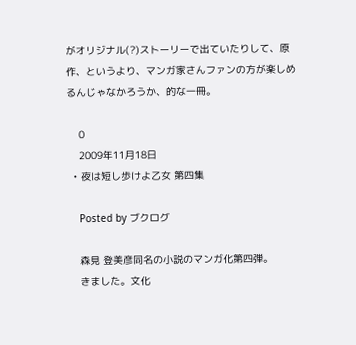がオリジナル(?)ストーリーで出ていたりして、原作、というより、マンガ家さんファンの方が楽しめるんじゃなかろうか、的な一冊。

    0
    2009年11月18日
  • 夜は短し歩けよ乙女 第四集

    Posted by ブクログ

    森見 登美彦同名の小説のマンガ化第四弾。
    きました。文化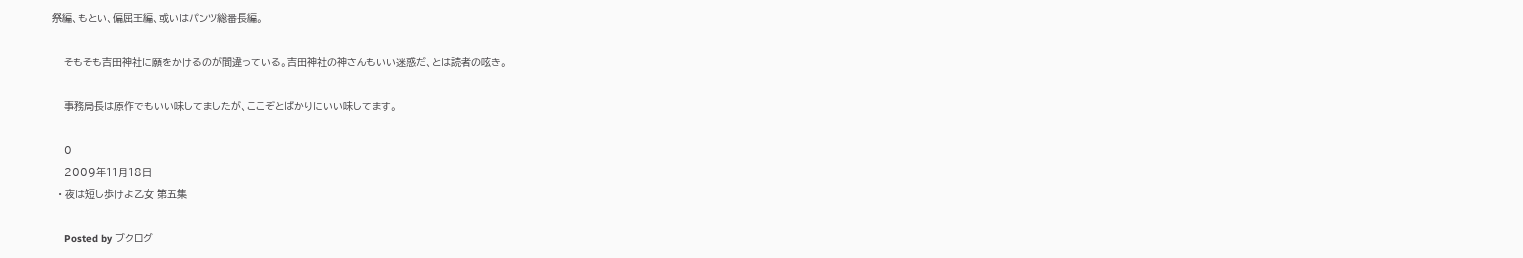祭編、もとい、偏屈王編、或いはパンツ総番長編。

    そもそも吉田神社に願をかけるのが間違っている。吉田神社の神さんもいい迷惑だ、とは読者の呟き。

    事務局長は原作でもいい味してましたが、ここぞとばかりにいい味してます。

    0
    2009年11月18日
  • 夜は短し歩けよ乙女 第五集

    Posted by ブクログ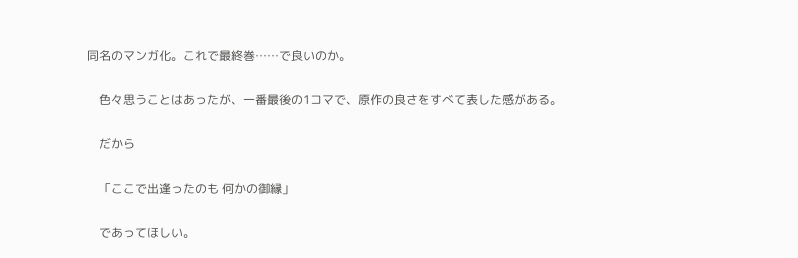同名のマンガ化。これで最終巻……で良いのか。

    色々思うことはあったが、一番最後の1コマで、原作の良さをすべて表した感がある。

    だから

    「ここで出逢ったのも 何かの御縁」

    であってほしい。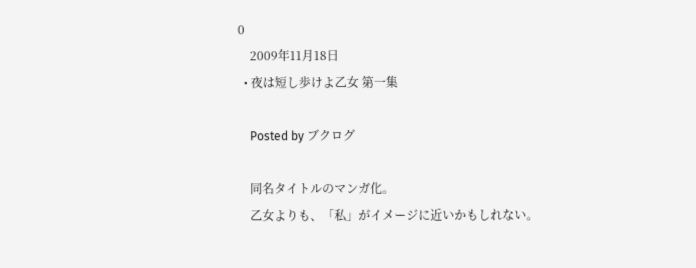0
    2009年11月18日
  • 夜は短し歩けよ乙女 第一集

    Posted by ブクログ

    同名タイトルのマンガ化。
    乙女よりも、「私」がイメージに近いかもしれない。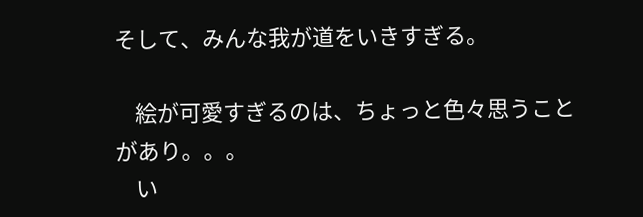そして、みんな我が道をいきすぎる。

    絵が可愛すぎるのは、ちょっと色々思うことがあり。。。
    い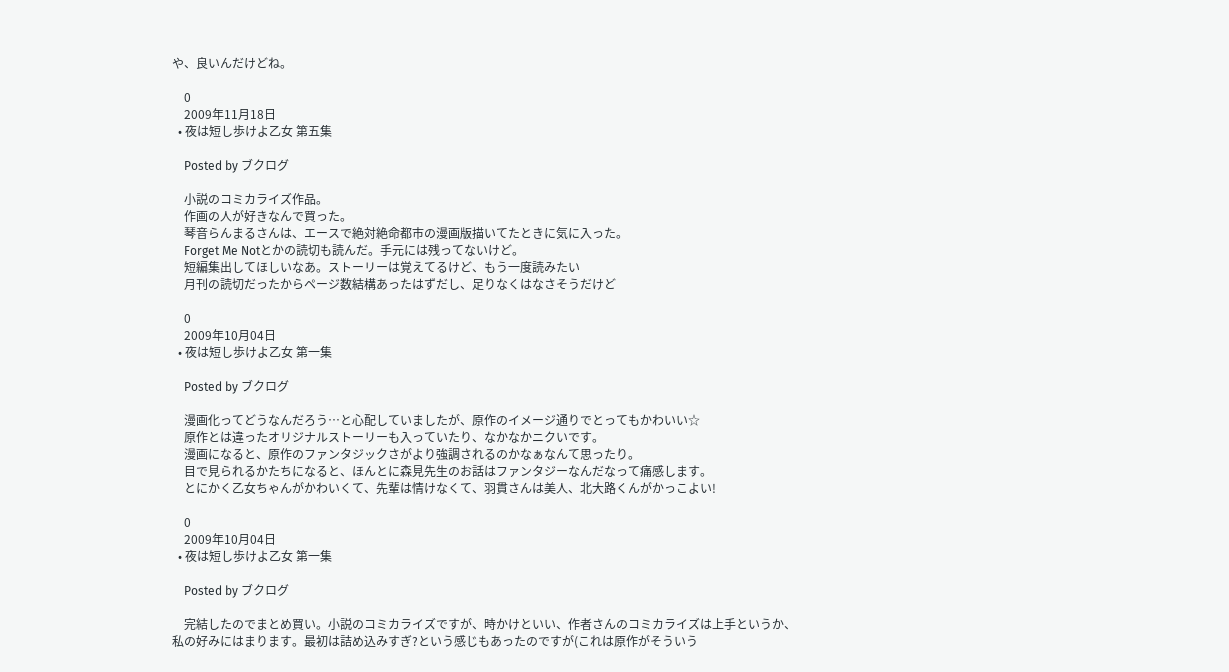や、良いんだけどね。

    0
    2009年11月18日
  • 夜は短し歩けよ乙女 第五集

    Posted by ブクログ

    小説のコミカライズ作品。
    作画の人が好きなんで買った。
    琴音らんまるさんは、エースで絶対絶命都市の漫画版描いてたときに気に入った。
    Forget Me Notとかの読切も読んだ。手元には残ってないけど。
    短編集出してほしいなあ。ストーリーは覚えてるけど、もう一度読みたい
    月刊の読切だったからページ数結構あったはずだし、足りなくはなさそうだけど

    0
    2009年10月04日
  • 夜は短し歩けよ乙女 第一集

    Posted by ブクログ

    漫画化ってどうなんだろう…と心配していましたが、原作のイメージ通りでとってもかわいい☆
    原作とは違ったオリジナルストーリーも入っていたり、なかなかニクいです。
    漫画になると、原作のファンタジックさがより強調されるのかなぁなんて思ったり。
    目で見られるかたちになると、ほんとに森見先生のお話はファンタジーなんだなって痛感します。
    とにかく乙女ちゃんがかわいくて、先輩は情けなくて、羽貫さんは美人、北大路くんがかっこよい!

    0
    2009年10月04日
  • 夜は短し歩けよ乙女 第一集

    Posted by ブクログ

    完結したのでまとめ買い。小説のコミカライズですが、時かけといい、作者さんのコミカライズは上手というか、私の好みにはまります。最初は詰め込みすぎ?という感じもあったのですが(これは原作がそういう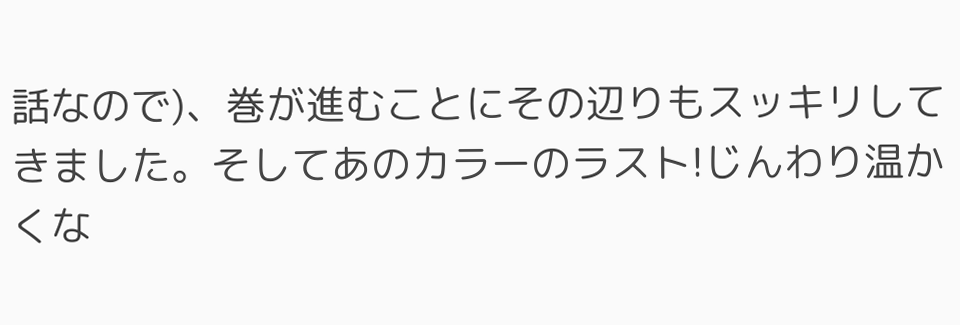話なので)、巻が進むことにその辺りもスッキリしてきました。そしてあのカラーのラスト!じんわり温かくな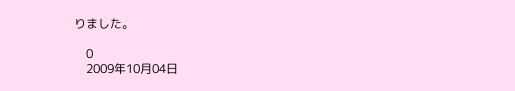りました。

    0
    2009年10月04日